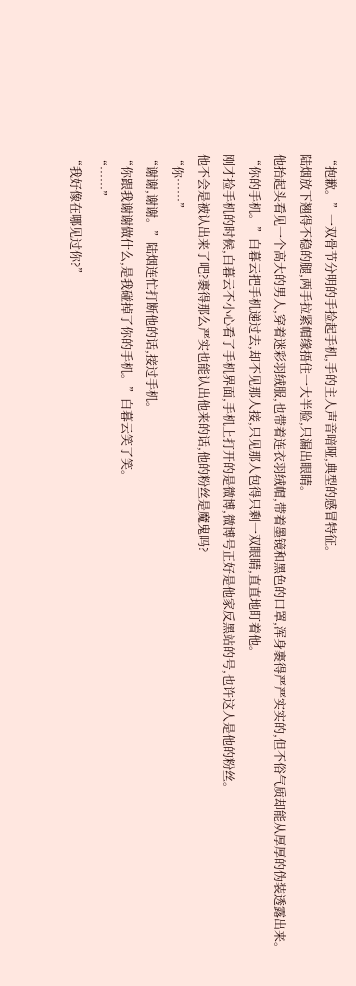“抱歉。”一双骨节分明的手捡起手机,手的主人声音喑哑,典型的感冒特征。
陆烟放下翘得不稳的腿,两手拉紧帽缘捂住一大半脸,只漏出眼睛。
他抬起头看见一个高大的男人,穿着迷彩羽绒服,也带着连衣羽绒帽,带着墨镜和黑色的口罩,浑身裹得严严实实的,但不俗气质却能从厚厚的伪装透露出来。
“你的手机。”白暮云把手机递过去,却不见那人接,只见那人包得只剩一双眼睛,直直地盯着他。
刚才捡手机的时候,白暮云不小心看了手机界面,手机上打开的是微博,微博号正好是他家反黑站的号,也许这人是他的粉丝。
他不会是被认出来了吧?裹得那么严实也能认出他来的话,他的粉丝是魔鬼吗?
“你……”
“谢谢,谢谢。”陆烟连忙打断他的话,接过手机。
“你跟我谢谢做什么,是我碰掉了你的手机。”白暮云笑了笑。
“……”
“我好像在哪见过你?”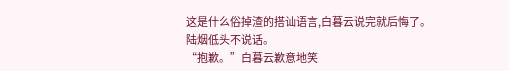这是什么俗掉渣的搭讪语言,白暮云说完就后悔了。
陆烟低头不说话。
“抱歉。”白暮云歉意地笑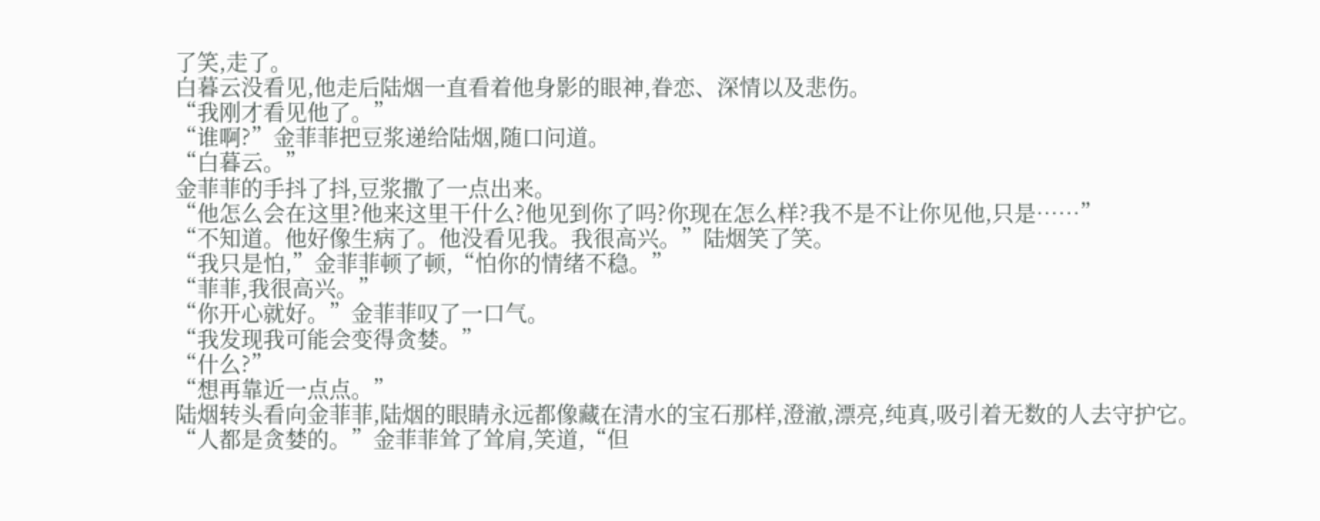了笑,走了。
白暮云没看见,他走后陆烟一直看着他身影的眼神,眷恋、深情以及悲伤。
“我刚才看见他了。”
“谁啊?”金菲菲把豆浆递给陆烟,随口问道。
“白暮云。”
金菲菲的手抖了抖,豆浆撒了一点出来。
“他怎么会在这里?他来这里干什么?他见到你了吗?你现在怎么样?我不是不让你见他,只是……”
“不知道。他好像生病了。他没看见我。我很高兴。”陆烟笑了笑。
“我只是怕,”金菲菲顿了顿,“怕你的情绪不稳。”
“菲菲,我很高兴。”
“你开心就好。”金菲菲叹了一口气。
“我发现我可能会变得贪婪。”
“什么?”
“想再靠近一点点。”
陆烟转头看向金菲菲,陆烟的眼睛永远都像藏在清水的宝石那样,澄澈,漂亮,纯真,吸引着无数的人去守护它。
“人都是贪婪的。”金菲菲耸了耸肩,笑道,“但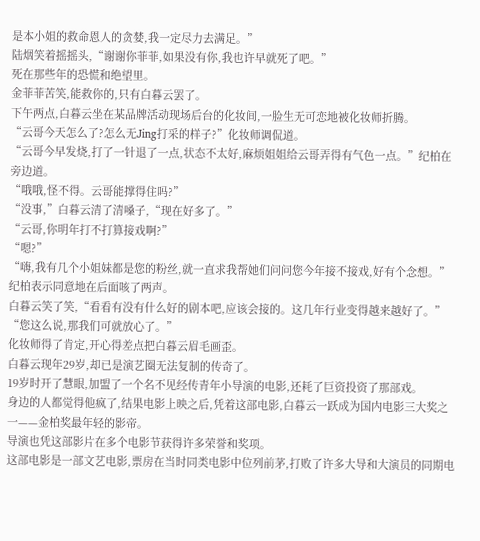是本小姐的救命恩人的贪婪,我一定尽力去满足。”
陆烟笑着摇摇头,“谢谢你菲菲,如果没有你,我也许早就死了吧。”
死在那些年的恐慌和绝望里。
金菲菲苦笑,能救你的,只有白暮云罢了。
下午两点,白暮云坐在某品牌活动现场后台的化妆间,一脸生无可恋地被化妆师折腾。
“云哥今天怎么了?怎么无Jing打采的样子?”化妆师调侃道。
“云哥今早发烧,打了一针退了一点,状态不太好,麻烦姐姐给云哥弄得有气色一点。”纪柏在旁边道。
“哦哦,怪不得。云哥能撑得住吗?”
“没事,”白暮云清了清嗓子,“现在好多了。”
“云哥,你明年打不打算接戏啊?”
“嗯?”
“嗨,我有几个小姐妹都是您的粉丝,就一直求我帮她们问问您今年接不接戏,好有个念想。”
纪柏表示同意地在后面咳了两声。
白暮云笑了笑,“看看有没有什么好的剧本吧,应该会接的。这几年行业变得越来越好了。”
“您这么说,那我们可就放心了。”
化妆师得了肯定,开心得差点把白暮云眉毛画歪。
白暮云现年29岁,却已是演艺圈无法复制的传奇了。
19岁时开了慧眼,加盟了一个名不见经传青年小导演的电影,还耗了巨资投资了那部戏。
身边的人都觉得他疯了,结果电影上映之后,凭着这部电影,白暮云一跃成为国内电影三大奖之一——金柏奖最年轻的影帝。
导演也凭这部影片在多个电影节获得许多荣誉和奖项。
这部电影是一部文艺电影,票房在当时同类电影中位列前茅,打败了许多大导和大演员的同期电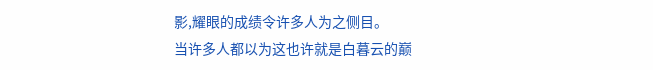影,耀眼的成绩令许多人为之侧目。
当许多人都以为这也许就是白暮云的巅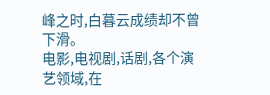峰之时,白暮云成绩却不曾下滑。
电影,电视剧,话剧,各个演艺领域,在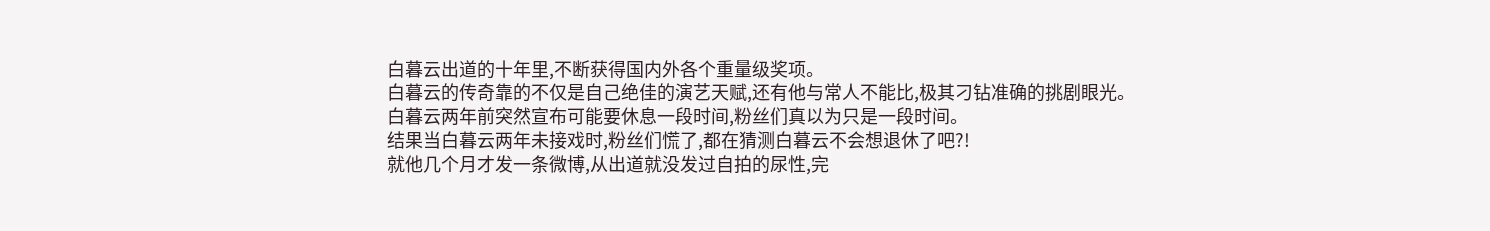白暮云出道的十年里,不断获得国内外各个重量级奖项。
白暮云的传奇靠的不仅是自己绝佳的演艺天赋,还有他与常人不能比,极其刁钻准确的挑剧眼光。
白暮云两年前突然宣布可能要休息一段时间,粉丝们真以为只是一段时间。
结果当白暮云两年未接戏时,粉丝们慌了,都在猜测白暮云不会想退休了吧?!
就他几个月才发一条微博,从出道就没发过自拍的尿性,完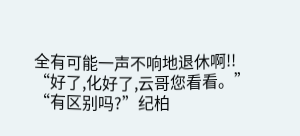全有可能一声不响地退休啊!!
“好了,化好了,云哥您看看。”
“有区别吗?”纪柏